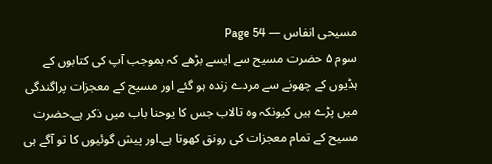مسیحی انفاس — Page 54
سوم ۵ حضرت مسیح سے ایسے بڑھے کہ بموجب آپ کی کتابوں کے ہڈیوں کے چھونے سے مردے زندہ ہو گئے اور مسیح کے معجزات پراگندگی میں پڑے ہیں کیونکہ وہ تالاب جس کا یوحنا باب میں ذکر ہے۔حضرت مسیح کے تمام معجزات کی رونق کھوتا ہے۔اور پیش گوئیوں کا تو آگے ہی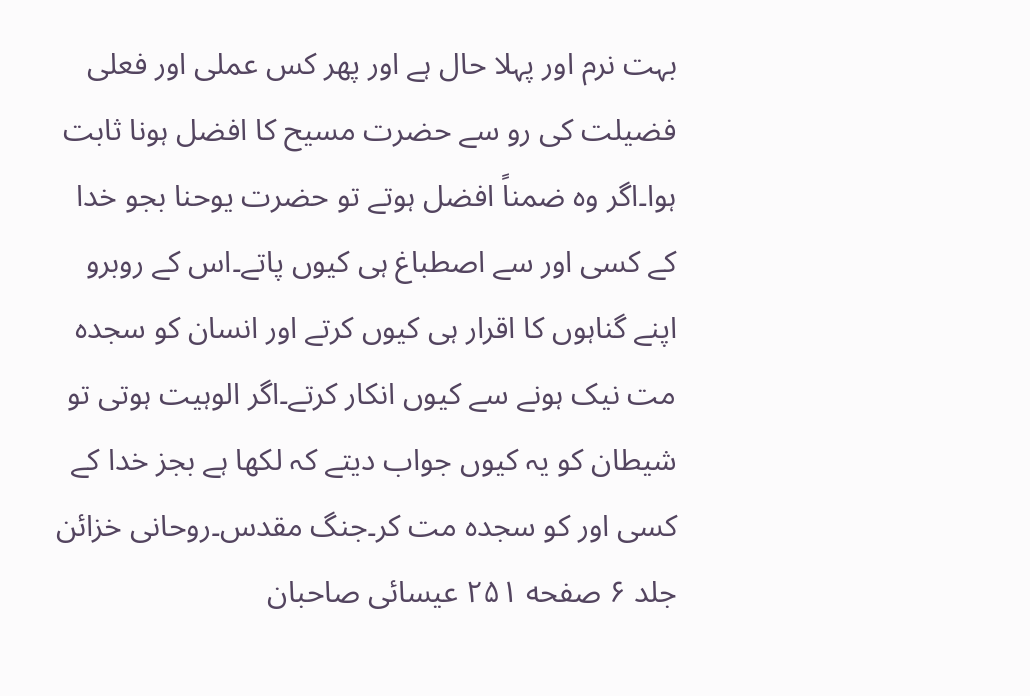بہت نرم اور پہلا حال ہے اور پھر کس عملی اور فعلی فضیلت کی رو سے حضرت مسیح کا افضل ہونا ثابت ہوا۔اگر وہ ضمناً افضل ہوتے تو حضرت یوحنا بجو خدا کے کسی اور سے اصطباغ ہی کیوں پاتے۔اس کے روبرو اپنے گناہوں کا اقرار ہی کیوں کرتے اور انسان کو سجدہ مت نیک ہونے سے کیوں انکار کرتے۔اگر الوہیت ہوتی تو شیطان کو یہ کیوں جواب دیتے کہ لکھا ہے بجز خدا کے کسی اور کو سجدہ مت کر۔جنگ مقدس۔روحانی خزائن جلد ۶ صفحه ۲۵۱ عیسائی صاحبان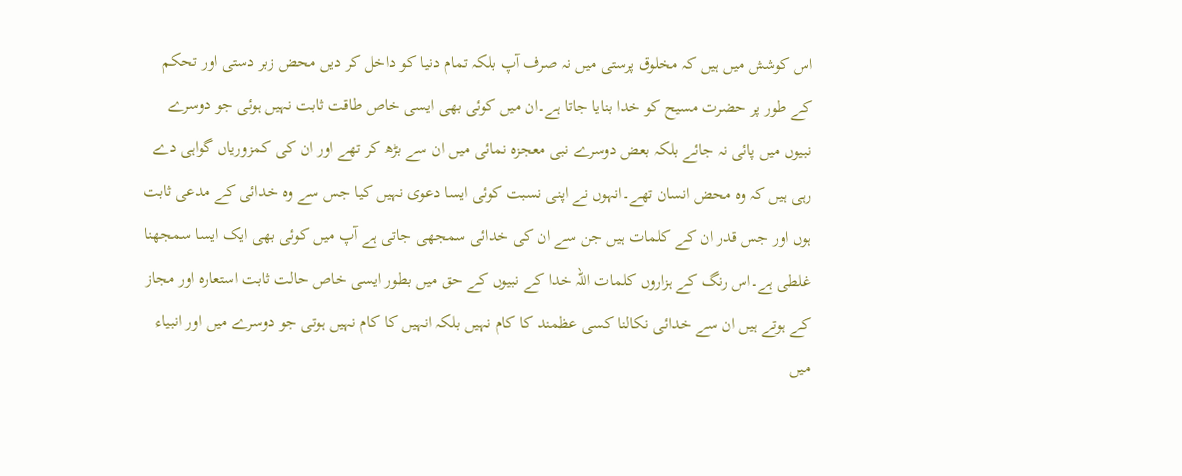اس کوشش میں ہیں کہ مخلوق پرستی میں نہ صرف آپ بلکہ تمام دنیا کو داخل کر دیں محض زبر دستی اور تحکم کے طور پر حضرت مسیح کو خدا بنایا جاتا ہے۔ان میں کوئی بھی ایسی خاص طاقت ثابت نہیں ہوئی جو دوسرے نبیوں میں پائی نہ جائے بلکہ بعض دوسرے نبی معجزہ نمائی میں ان سے بڑھ کر تھے اور ان کی کمزوریاں گواہی دے رہی ہیں کہ وہ محض انسان تھے۔انہوں نے اپنی نسبت کوئی ایسا دعوی نہیں کیا جس سے وہ خدائی کے مدعی ثابت ہوں اور جس قدر ان کے کلمات ہیں جن سے ان کی خدائی سمجھی جاتی ہے آپ میں کوئی بھی ایک ایسا سمجھنا غلطی ہے۔اس رنگ کے ہزاروں کلمات اللہ خدا کے نبیوں کے حق میں بطور ایسی خاص حالت ثابت استعارہ اور مجاز کے ہوتے ہیں ان سے خدائی نکالنا کسی عظمند کا کام نہیں بلکہ انہیں کا کام نہیں ہوتی جو دوسرے میں اور انبیاء میں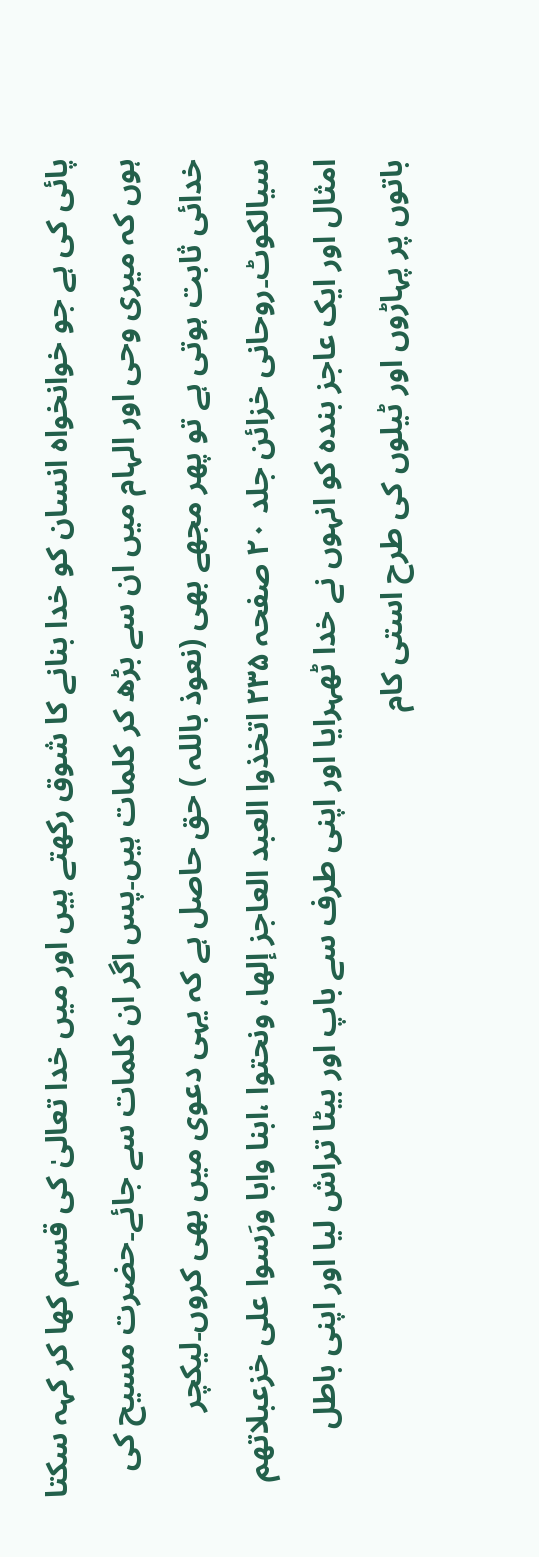پائی کی ہے جو خوانخواہ انسان کو خدا بنانے کا شوق رکھتے ہیں اور میں خدا تعالیٰ کی قسم کھا کر کہہ سکتا ہوں کہ میری وحی اور الہام میں ان سے بڑھ کر کلمات ہیں۔پس اگر ان کلمات سے جائے۔حضرت مسیح کی خدائی ثابت ہوتی ہے تو پھر مجھے بھی (نعوذ باللہ ) حق حاصل ہے کہ یہی دعوی میں بھی کروں۔لیکچر سیالکوٹ۔روحانی خزائن جلد ۲۰ صفحہ ۲۳۵ اتخذوا العبد العاجز إلها، ونحتوا ،ابنا وابا ورَسوا على خزعبلاتهم امثال اور ایک عاجز بندہ کو انہوں نے خدا ٹھہرایا اور اپنی طرف سے باپ اور بیٹا تراش لیا اور اپنی باطل باتوں پر پہاڑوں اور ٹیلوں کی طرح استی کام